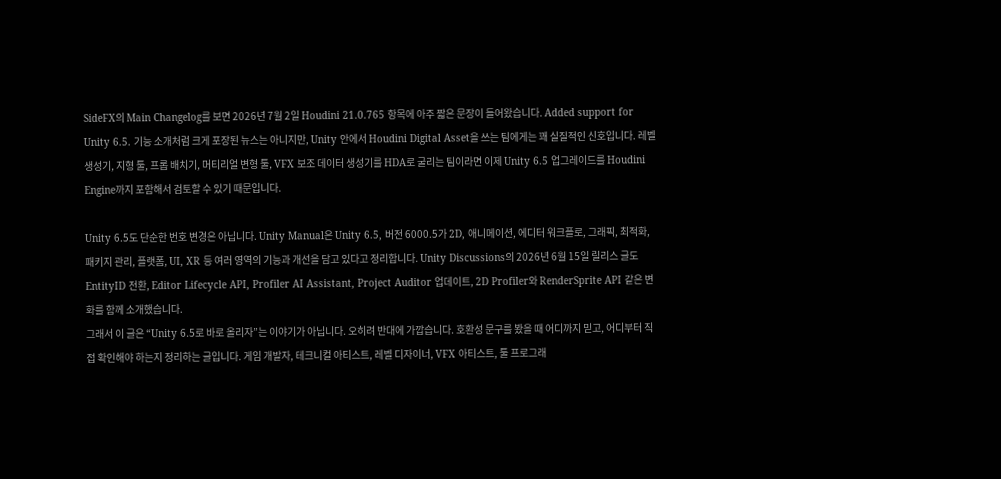SideFX의 Main Changelog를 보면 2026년 7월 2일 Houdini 21.0.765 항목에 아주 짧은 문장이 들어왔습니다. Added support for Unity 6.5. 기능 소개처럼 크게 포장된 뉴스는 아니지만, Unity 안에서 Houdini Digital Asset을 쓰는 팀에게는 꽤 실질적인 신호입니다. 레벨 생성기, 지형 툴, 프롭 배치기, 머티리얼 변형 툴, VFX 보조 데이터 생성기를 HDA로 굴리는 팀이라면 이제 Unity 6.5 업그레이드를 Houdini Engine까지 포함해서 검토할 수 있기 때문입니다.

Unity 6.5도 단순한 번호 변경은 아닙니다. Unity Manual은 Unity 6.5, 버전 6000.5가 2D, 애니메이션, 에디터 워크플로, 그래픽, 최적화, 패키지 관리, 플랫폼, UI, XR 등 여러 영역의 기능과 개선을 담고 있다고 정리합니다. Unity Discussions의 2026년 6월 15일 릴리스 글도 EntityID 전환, Editor Lifecycle API, Profiler AI Assistant, Project Auditor 업데이트, 2D Profiler와 RenderSprite API 같은 변화를 함께 소개했습니다.
그래서 이 글은 “Unity 6.5로 바로 올리자”는 이야기가 아닙니다. 오히려 반대에 가깝습니다. 호환성 문구를 봤을 때 어디까지 믿고, 어디부터 직접 확인해야 하는지 정리하는 글입니다. 게임 개발자, 테크니컬 아티스트, 레벨 디자이너, VFX 아티스트, 툴 프로그래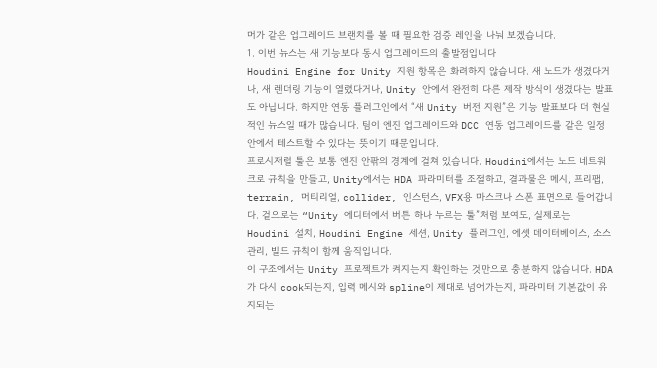머가 같은 업그레이드 브랜치를 볼 때 필요한 검증 레인을 나눠 보겠습니다.
1. 이번 뉴스는 새 기능보다 동시 업그레이드의 출발점입니다
Houdini Engine for Unity 지원 항목은 화려하지 않습니다. 새 노드가 생겼다거나, 새 렌더링 기능이 열렸다거나, Unity 안에서 완전히 다른 제작 방식이 생겼다는 발표도 아닙니다. 하지만 연동 플러그인에서 “새 Unity 버전 지원”은 기능 발표보다 더 현실적인 뉴스일 때가 많습니다. 팀이 엔진 업그레이드와 DCC 연동 업그레이드를 같은 일정 안에서 테스트할 수 있다는 뜻이기 때문입니다.
프로시저럴 툴은 보통 엔진 안팎의 경계에 걸쳐 있습니다. Houdini에서는 노드 네트워크로 규칙을 만들고, Unity에서는 HDA 파라미터를 조절하고, 결과물은 메시, 프리팹, terrain, 머티리얼, collider, 인스턴스, VFX용 마스크나 스폰 표면으로 들어갑니다. 겉으로는 “Unity 에디터에서 버튼 하나 누르는 툴”처럼 보여도, 실제로는 Houdini 설치, Houdini Engine 세션, Unity 플러그인, 에셋 데이터베이스, 소스 관리, 빌드 규칙이 함께 움직입니다.
이 구조에서는 Unity 프로젝트가 켜지는지 확인하는 것만으로 충분하지 않습니다. HDA가 다시 cook되는지, 입력 메시와 spline이 제대로 넘어가는지, 파라미터 기본값이 유지되는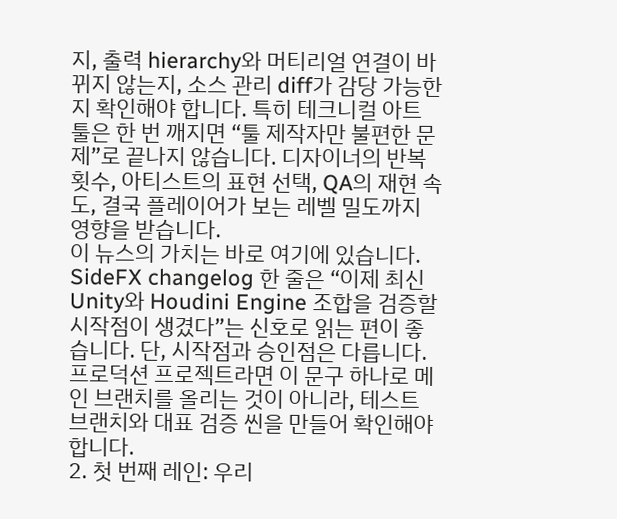지, 출력 hierarchy와 머티리얼 연결이 바뀌지 않는지, 소스 관리 diff가 감당 가능한지 확인해야 합니다. 특히 테크니컬 아트 툴은 한 번 깨지면 “툴 제작자만 불편한 문제”로 끝나지 않습니다. 디자이너의 반복 횟수, 아티스트의 표현 선택, QA의 재현 속도, 결국 플레이어가 보는 레벨 밀도까지 영향을 받습니다.
이 뉴스의 가치는 바로 여기에 있습니다. SideFX changelog 한 줄은 “이제 최신 Unity와 Houdini Engine 조합을 검증할 시작점이 생겼다”는 신호로 읽는 편이 좋습니다. 단, 시작점과 승인점은 다릅니다. 프로덕션 프로젝트라면 이 문구 하나로 메인 브랜치를 올리는 것이 아니라, 테스트 브랜치와 대표 검증 씬을 만들어 확인해야 합니다.
2. 첫 번째 레인: 우리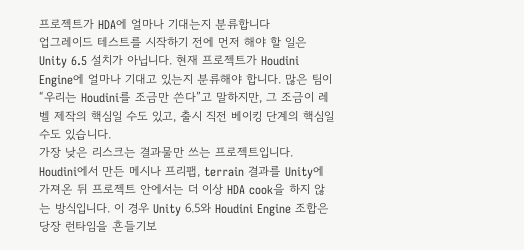프로젝트가 HDA에 얼마나 기대는지 분류합니다
업그레이드 테스트를 시작하기 전에 먼저 해야 할 일은 Unity 6.5 설치가 아닙니다. 현재 프로젝트가 Houdini Engine에 얼마나 기대고 있는지 분류해야 합니다. 많은 팀이 “우리는 Houdini를 조금만 쓴다”고 말하지만, 그 조금이 레벨 제작의 핵심일 수도 있고, 출시 직전 베이킹 단계의 핵심일 수도 있습니다.
가장 낮은 리스크는 결과물만 쓰는 프로젝트입니다. Houdini에서 만든 메시나 프리팹, terrain 결과를 Unity에 가져온 뒤 프로젝트 안에서는 더 이상 HDA cook을 하지 않는 방식입니다. 이 경우 Unity 6.5와 Houdini Engine 조합은 당장 런타임을 흔들기보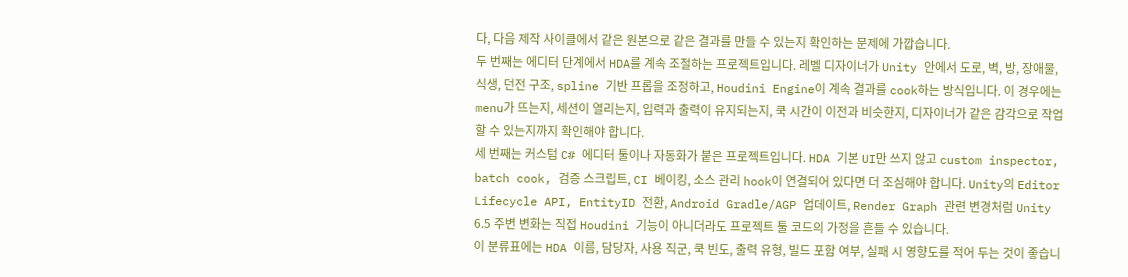다, 다음 제작 사이클에서 같은 원본으로 같은 결과를 만들 수 있는지 확인하는 문제에 가깝습니다.
두 번째는 에디터 단계에서 HDA를 계속 조절하는 프로젝트입니다. 레벨 디자이너가 Unity 안에서 도로, 벽, 방, 장애물, 식생, 던전 구조, spline 기반 프롭을 조정하고, Houdini Engine이 계속 결과를 cook하는 방식입니다. 이 경우에는 menu가 뜨는지, 세션이 열리는지, 입력과 출력이 유지되는지, 쿡 시간이 이전과 비슷한지, 디자이너가 같은 감각으로 작업할 수 있는지까지 확인해야 합니다.
세 번째는 커스텀 C# 에디터 툴이나 자동화가 붙은 프로젝트입니다. HDA 기본 UI만 쓰지 않고 custom inspector, batch cook, 검증 스크립트, CI 베이킹, 소스 관리 hook이 연결되어 있다면 더 조심해야 합니다. Unity의 Editor Lifecycle API, EntityID 전환, Android Gradle/AGP 업데이트, Render Graph 관련 변경처럼 Unity 6.5 주변 변화는 직접 Houdini 기능이 아니더라도 프로젝트 툴 코드의 가정을 흔들 수 있습니다.
이 분류표에는 HDA 이름, 담당자, 사용 직군, 쿡 빈도, 출력 유형, 빌드 포함 여부, 실패 시 영향도를 적어 두는 것이 좋습니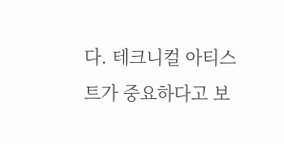다. 테크니컬 아티스트가 중요하다고 보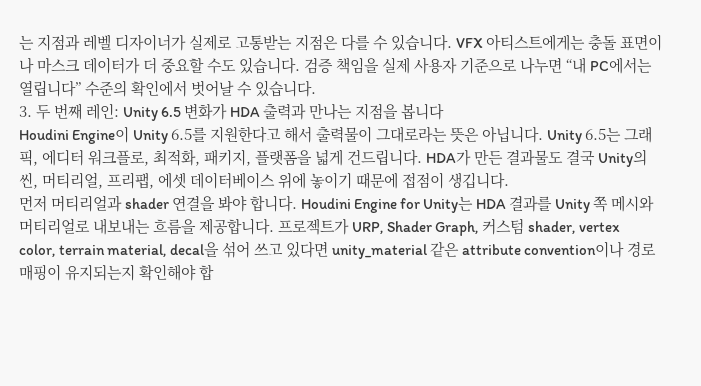는 지점과 레벨 디자이너가 실제로 고통받는 지점은 다를 수 있습니다. VFX 아티스트에게는 충돌 표면이나 마스크 데이터가 더 중요할 수도 있습니다. 검증 책임을 실제 사용자 기준으로 나누면 “내 PC에서는 열립니다” 수준의 확인에서 벗어날 수 있습니다.
3. 두 번째 레인: Unity 6.5 변화가 HDA 출력과 만나는 지점을 봅니다
Houdini Engine이 Unity 6.5를 지원한다고 해서 출력물이 그대로라는 뜻은 아닙니다. Unity 6.5는 그래픽, 에디터 워크플로, 최적화, 패키지, 플랫폼을 넓게 건드립니다. HDA가 만든 결과물도 결국 Unity의 씬, 머티리얼, 프리팹, 에셋 데이터베이스 위에 놓이기 때문에 접점이 생깁니다.
먼저 머티리얼과 shader 연결을 봐야 합니다. Houdini Engine for Unity는 HDA 결과를 Unity 쪽 메시와 머티리얼로 내보내는 흐름을 제공합니다. 프로젝트가 URP, Shader Graph, 커스텀 shader, vertex color, terrain material, decal을 섞어 쓰고 있다면 unity_material 같은 attribute convention이나 경로 매핑이 유지되는지 확인해야 합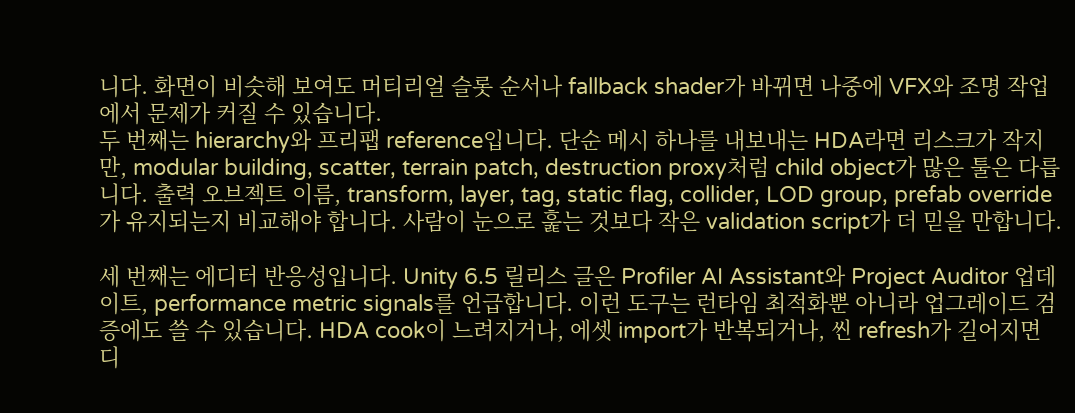니다. 화면이 비슷해 보여도 머티리얼 슬롯 순서나 fallback shader가 바뀌면 나중에 VFX와 조명 작업에서 문제가 커질 수 있습니다.
두 번째는 hierarchy와 프리팹 reference입니다. 단순 메시 하나를 내보내는 HDA라면 리스크가 작지만, modular building, scatter, terrain patch, destruction proxy처럼 child object가 많은 툴은 다릅니다. 출력 오브젝트 이름, transform, layer, tag, static flag, collider, LOD group, prefab override가 유지되는지 비교해야 합니다. 사람이 눈으로 훑는 것보다 작은 validation script가 더 믿을 만합니다.

세 번째는 에디터 반응성입니다. Unity 6.5 릴리스 글은 Profiler AI Assistant와 Project Auditor 업데이트, performance metric signals를 언급합니다. 이런 도구는 런타임 최적화뿐 아니라 업그레이드 검증에도 쓸 수 있습니다. HDA cook이 느려지거나, 에셋 import가 반복되거나, 씬 refresh가 길어지면 디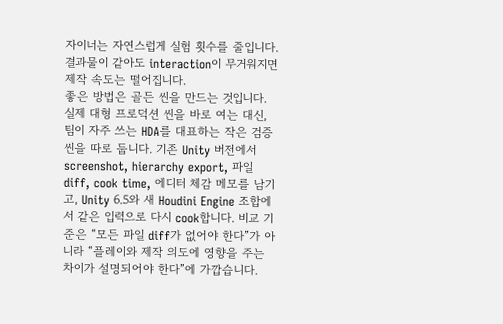자이너는 자연스럽게 실험 횟수를 줄입니다. 결과물이 같아도 interaction이 무거워지면 제작 속도는 떨어집니다.
좋은 방법은 골든 씬을 만드는 것입니다. 실제 대형 프로덕션 씬을 바로 여는 대신, 팀이 자주 쓰는 HDA를 대표하는 작은 검증 씬을 따로 둡니다. 기존 Unity 버전에서 screenshot, hierarchy export, 파일 diff, cook time, 에디터 체감 메모를 남기고, Unity 6.5와 새 Houdini Engine 조합에서 같은 입력으로 다시 cook합니다. 비교 기준은 “모든 파일 diff가 없어야 한다”가 아니라 “플레이와 제작 의도에 영향을 주는 차이가 설명되어야 한다”에 가깝습니다.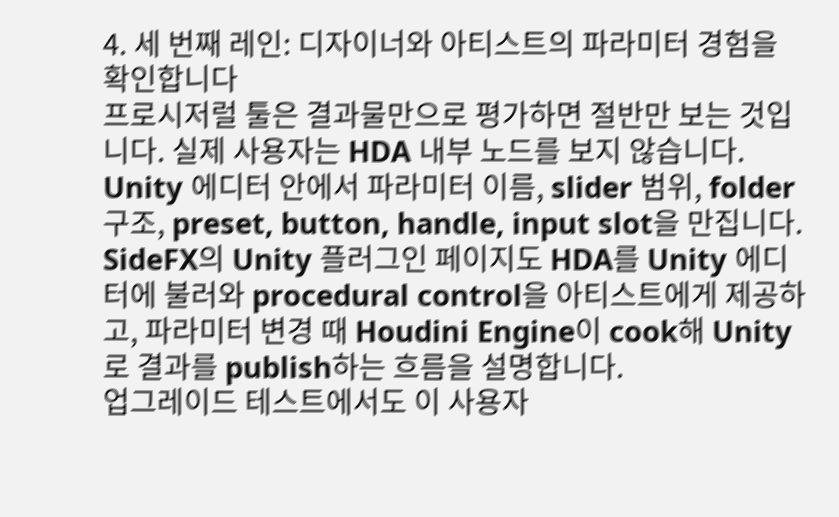4. 세 번째 레인: 디자이너와 아티스트의 파라미터 경험을 확인합니다
프로시저럴 툴은 결과물만으로 평가하면 절반만 보는 것입니다. 실제 사용자는 HDA 내부 노드를 보지 않습니다. Unity 에디터 안에서 파라미터 이름, slider 범위, folder 구조, preset, button, handle, input slot을 만집니다. SideFX의 Unity 플러그인 페이지도 HDA를 Unity 에디터에 불러와 procedural control을 아티스트에게 제공하고, 파라미터 변경 때 Houdini Engine이 cook해 Unity로 결과를 publish하는 흐름을 설명합니다.
업그레이드 테스트에서도 이 사용자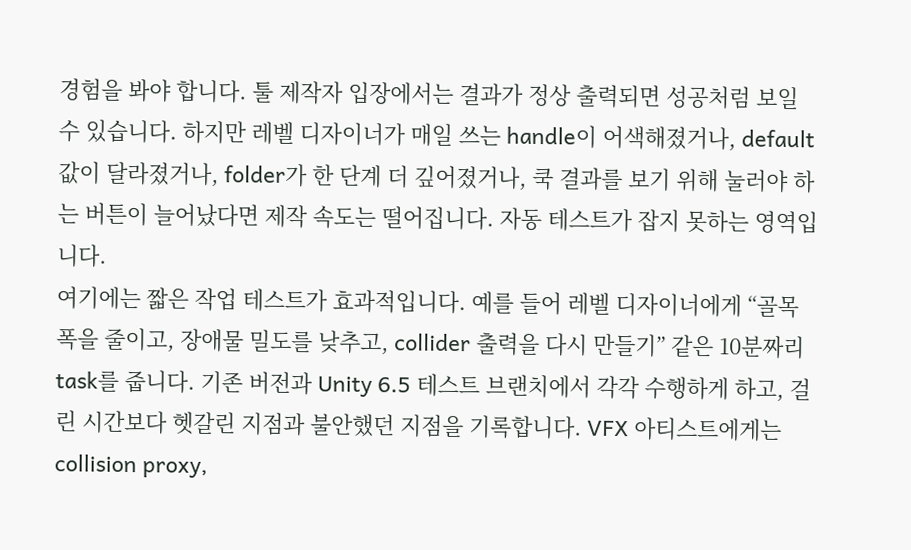경험을 봐야 합니다. 툴 제작자 입장에서는 결과가 정상 출력되면 성공처럼 보일 수 있습니다. 하지만 레벨 디자이너가 매일 쓰는 handle이 어색해졌거나, default 값이 달라졌거나, folder가 한 단계 더 깊어졌거나, 쿡 결과를 보기 위해 눌러야 하는 버튼이 늘어났다면 제작 속도는 떨어집니다. 자동 테스트가 잡지 못하는 영역입니다.
여기에는 짧은 작업 테스트가 효과적입니다. 예를 들어 레벨 디자이너에게 “골목 폭을 줄이고, 장애물 밀도를 낮추고, collider 출력을 다시 만들기” 같은 10분짜리 task를 줍니다. 기존 버전과 Unity 6.5 테스트 브랜치에서 각각 수행하게 하고, 걸린 시간보다 헷갈린 지점과 불안했던 지점을 기록합니다. VFX 아티스트에게는 collision proxy,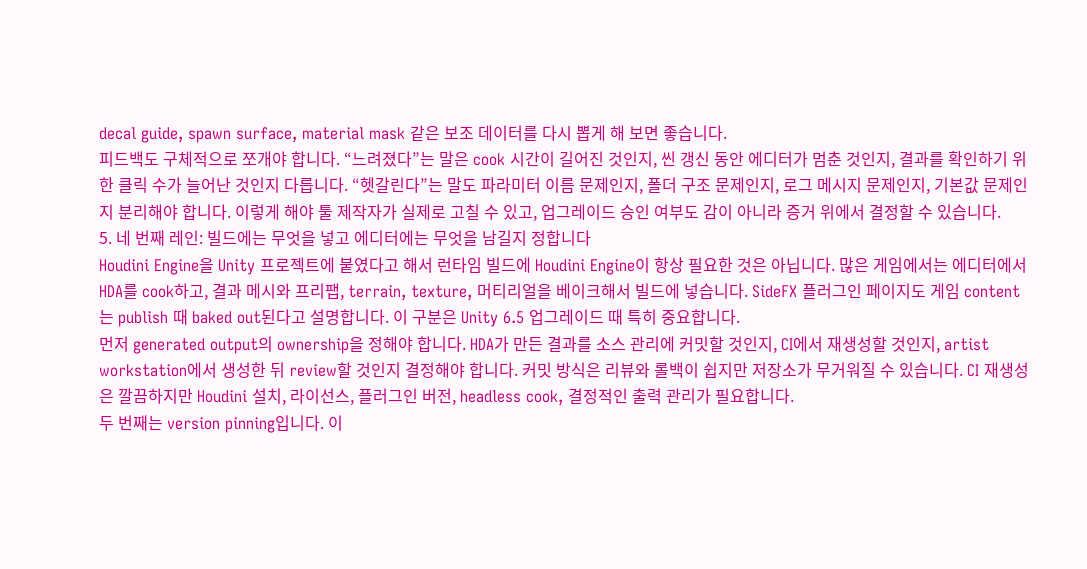decal guide, spawn surface, material mask 같은 보조 데이터를 다시 뽑게 해 보면 좋습니다.
피드백도 구체적으로 쪼개야 합니다. “느려졌다”는 말은 cook 시간이 길어진 것인지, 씬 갱신 동안 에디터가 멈춘 것인지, 결과를 확인하기 위한 클릭 수가 늘어난 것인지 다릅니다. “헷갈린다”는 말도 파라미터 이름 문제인지, 폴더 구조 문제인지, 로그 메시지 문제인지, 기본값 문제인지 분리해야 합니다. 이렇게 해야 툴 제작자가 실제로 고칠 수 있고, 업그레이드 승인 여부도 감이 아니라 증거 위에서 결정할 수 있습니다.
5. 네 번째 레인: 빌드에는 무엇을 넣고 에디터에는 무엇을 남길지 정합니다
Houdini Engine을 Unity 프로젝트에 붙였다고 해서 런타임 빌드에 Houdini Engine이 항상 필요한 것은 아닙니다. 많은 게임에서는 에디터에서 HDA를 cook하고, 결과 메시와 프리팹, terrain, texture, 머티리얼을 베이크해서 빌드에 넣습니다. SideFX 플러그인 페이지도 게임 content는 publish 때 baked out된다고 설명합니다. 이 구분은 Unity 6.5 업그레이드 때 특히 중요합니다.
먼저 generated output의 ownership을 정해야 합니다. HDA가 만든 결과를 소스 관리에 커밋할 것인지, CI에서 재생성할 것인지, artist workstation에서 생성한 뒤 review할 것인지 결정해야 합니다. 커밋 방식은 리뷰와 롤백이 쉽지만 저장소가 무거워질 수 있습니다. CI 재생성은 깔끔하지만 Houdini 설치, 라이선스, 플러그인 버전, headless cook, 결정적인 출력 관리가 필요합니다.
두 번째는 version pinning입니다. 이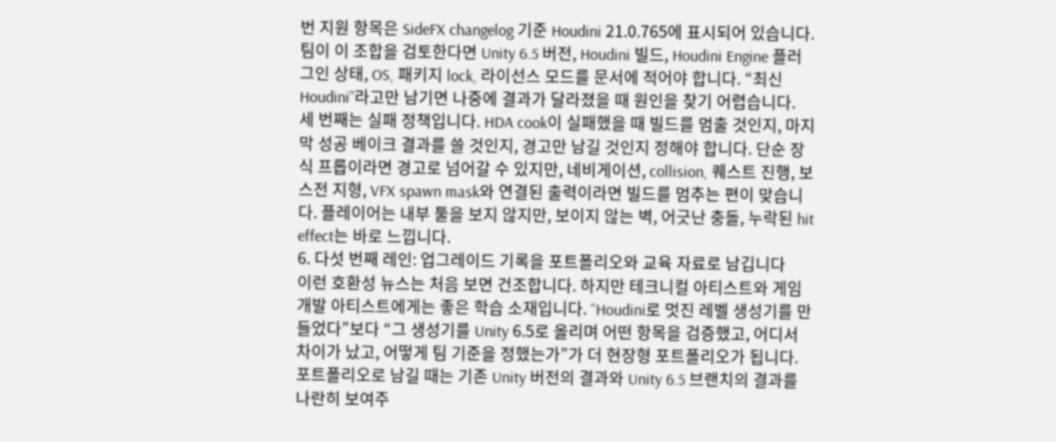번 지원 항목은 SideFX changelog 기준 Houdini 21.0.765에 표시되어 있습니다. 팀이 이 조합을 검토한다면 Unity 6.5 버전, Houdini 빌드, Houdini Engine 플러그인 상태, OS, 패키지 lock, 라이선스 모드를 문서에 적어야 합니다. “최신 Houdini”라고만 남기면 나중에 결과가 달라졌을 때 원인을 찾기 어렵습니다.
세 번째는 실패 정책입니다. HDA cook이 실패했을 때 빌드를 멈출 것인지, 마지막 성공 베이크 결과를 쓸 것인지, 경고만 남길 것인지 정해야 합니다. 단순 장식 프롭이라면 경고로 넘어갈 수 있지만, 네비게이션, collision, 퀘스트 진행, 보스전 지형, VFX spawn mask와 연결된 출력이라면 빌드를 멈추는 편이 맞습니다. 플레이어는 내부 툴을 보지 않지만, 보이지 않는 벽, 어긋난 충돌, 누락된 hit effect는 바로 느낍니다.
6. 다섯 번째 레인: 업그레이드 기록을 포트폴리오와 교육 자료로 남깁니다
이런 호환성 뉴스는 처음 보면 건조합니다. 하지만 테크니컬 아티스트와 게임 개발 아티스트에게는 좋은 학습 소재입니다. “Houdini로 멋진 레벨 생성기를 만들었다”보다 “그 생성기를 Unity 6.5로 올리며 어떤 항목을 검증했고, 어디서 차이가 났고, 어떻게 팀 기준을 정했는가”가 더 현장형 포트폴리오가 됩니다.
포트폴리오로 남길 때는 기존 Unity 버전의 결과와 Unity 6.5 브랜치의 결과를 나란히 보여주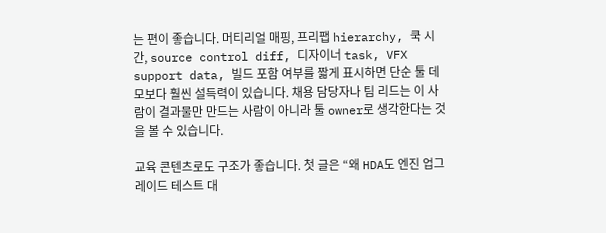는 편이 좋습니다. 머티리얼 매핑, 프리팹 hierarchy, 쿡 시간, source control diff, 디자이너 task, VFX support data, 빌드 포함 여부를 짧게 표시하면 단순 툴 데모보다 훨씬 설득력이 있습니다. 채용 담당자나 팀 리드는 이 사람이 결과물만 만드는 사람이 아니라 툴 owner로 생각한다는 것을 볼 수 있습니다.

교육 콘텐츠로도 구조가 좋습니다. 첫 글은 “왜 HDA도 엔진 업그레이드 테스트 대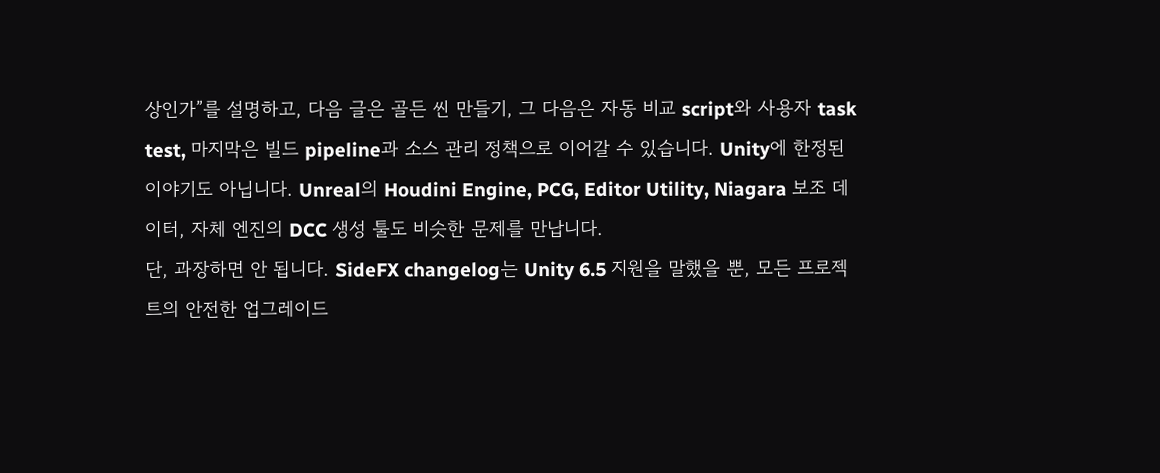상인가”를 설명하고, 다음 글은 골든 씬 만들기, 그 다음은 자동 비교 script와 사용자 task test, 마지막은 빌드 pipeline과 소스 관리 정책으로 이어갈 수 있습니다. Unity에 한정된 이야기도 아닙니다. Unreal의 Houdini Engine, PCG, Editor Utility, Niagara 보조 데이터, 자체 엔진의 DCC 생성 툴도 비슷한 문제를 만납니다.
단, 과장하면 안 됩니다. SideFX changelog는 Unity 6.5 지원을 말했을 뿐, 모든 프로젝트의 안전한 업그레이드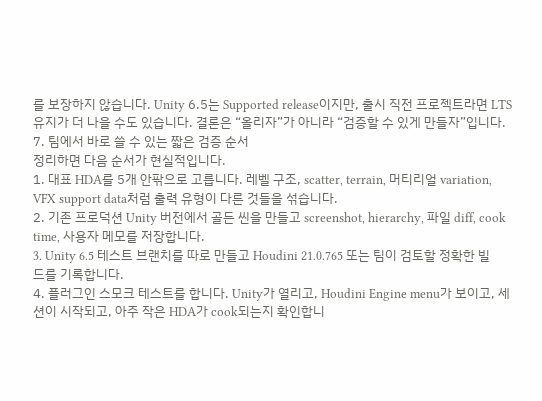를 보장하지 않습니다. Unity 6.5는 Supported release이지만, 출시 직전 프로젝트라면 LTS 유지가 더 나을 수도 있습니다. 결론은 “올리자”가 아니라 “검증할 수 있게 만들자”입니다.
7. 팀에서 바로 쓸 수 있는 짧은 검증 순서
정리하면 다음 순서가 현실적입니다.
1. 대표 HDA를 5개 안팎으로 고릅니다. 레벨 구조, scatter, terrain, 머티리얼 variation, VFX support data처럼 출력 유형이 다른 것들을 섞습니다.
2. 기존 프로덕션 Unity 버전에서 골든 씬을 만들고 screenshot, hierarchy, 파일 diff, cook time, 사용자 메모를 저장합니다.
3. Unity 6.5 테스트 브랜치를 따로 만들고 Houdini 21.0.765 또는 팀이 검토할 정확한 빌드를 기록합니다.
4. 플러그인 스모크 테스트를 합니다. Unity가 열리고, Houdini Engine menu가 보이고, 세션이 시작되고, 아주 작은 HDA가 cook되는지 확인합니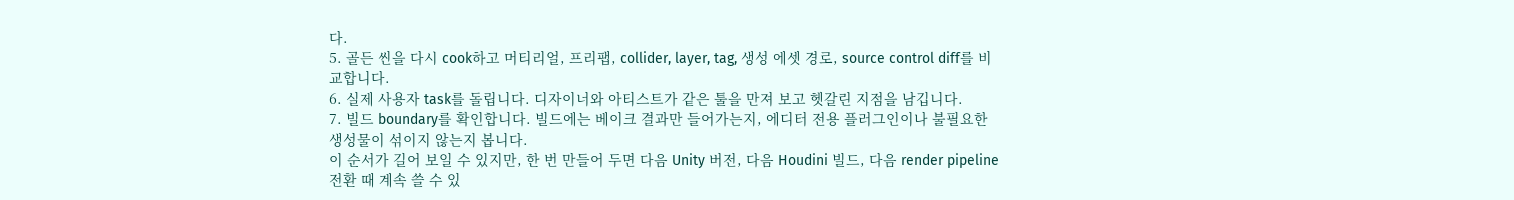다.
5. 골든 씬을 다시 cook하고 머티리얼, 프리팹, collider, layer, tag, 생성 에셋 경로, source control diff를 비교합니다.
6. 실제 사용자 task를 돌립니다. 디자이너와 아티스트가 같은 툴을 만져 보고 헷갈린 지점을 남깁니다.
7. 빌드 boundary를 확인합니다. 빌드에는 베이크 결과만 들어가는지, 에디터 전용 플러그인이나 불필요한 생성물이 섞이지 않는지 봅니다.
이 순서가 길어 보일 수 있지만, 한 번 만들어 두면 다음 Unity 버전, 다음 Houdini 빌드, 다음 render pipeline 전환 때 계속 쓸 수 있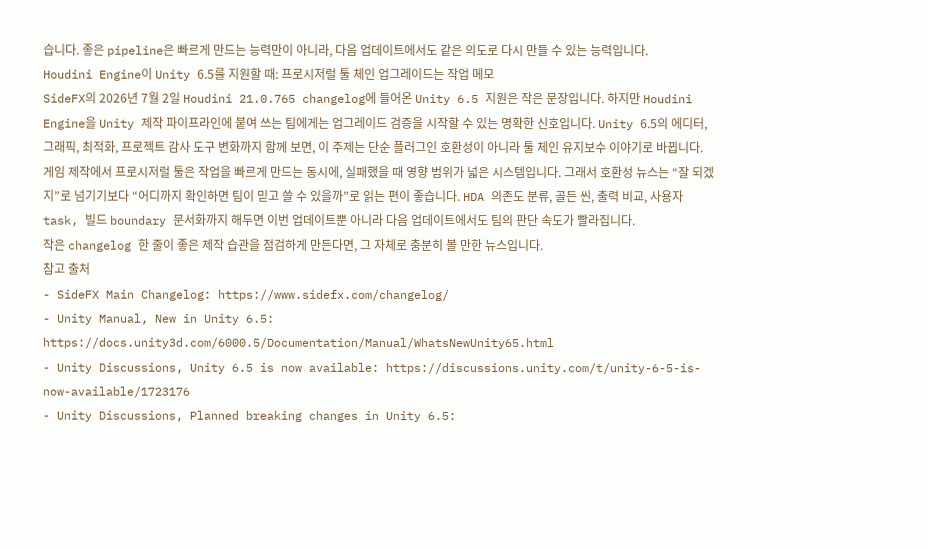습니다. 좋은 pipeline은 빠르게 만드는 능력만이 아니라, 다음 업데이트에서도 같은 의도로 다시 만들 수 있는 능력입니다.
Houdini Engine이 Unity 6.5를 지원할 때: 프로시저럴 툴 체인 업그레이드는 작업 메모
SideFX의 2026년 7월 2일 Houdini 21.0.765 changelog에 들어온 Unity 6.5 지원은 작은 문장입니다. 하지만 Houdini Engine을 Unity 제작 파이프라인에 붙여 쓰는 팀에게는 업그레이드 검증을 시작할 수 있는 명확한 신호입니다. Unity 6.5의 에디터, 그래픽, 최적화, 프로젝트 감사 도구 변화까지 함께 보면, 이 주제는 단순 플러그인 호환성이 아니라 툴 체인 유지보수 이야기로 바뀝니다.
게임 제작에서 프로시저럴 툴은 작업을 빠르게 만드는 동시에, 실패했을 때 영향 범위가 넓은 시스템입니다. 그래서 호환성 뉴스는 “잘 되겠지”로 넘기기보다 “어디까지 확인하면 팀이 믿고 쓸 수 있을까”로 읽는 편이 좋습니다. HDA 의존도 분류, 골든 씬, 출력 비교, 사용자 task, 빌드 boundary 문서화까지 해두면 이번 업데이트뿐 아니라 다음 업데이트에서도 팀의 판단 속도가 빨라집니다.
작은 changelog 한 줄이 좋은 제작 습관을 점검하게 만든다면, 그 자체로 충분히 볼 만한 뉴스입니다.
참고 출처
- SideFX Main Changelog: https://www.sidefx.com/changelog/
- Unity Manual, New in Unity 6.5: https://docs.unity3d.com/6000.5/Documentation/Manual/WhatsNewUnity65.html
- Unity Discussions, Unity 6.5 is now available: https://discussions.unity.com/t/unity-6-5-is-now-available/1723176
- Unity Discussions, Planned breaking changes in Unity 6.5: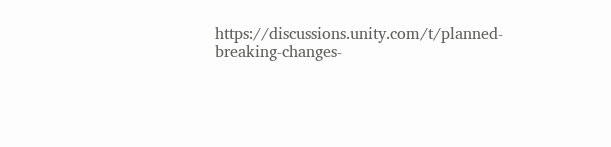https://discussions.unity.com/t/planned-breaking-changes-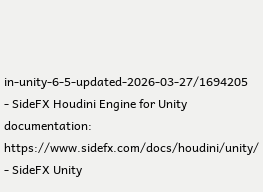in-unity-6-5-updated-2026-03-27/1694205
- SideFX Houdini Engine for Unity documentation: https://www.sidefx.com/docs/houdini/unity/
- SideFX Unity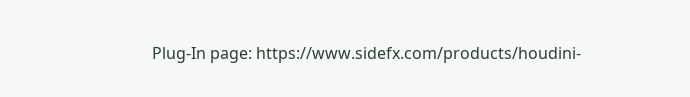Plug-In page: https://www.sidefx.com/products/houdini-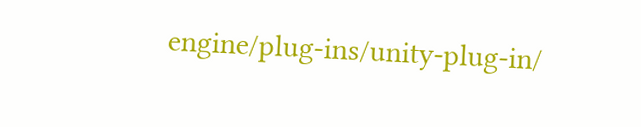engine/plug-ins/unity-plug-in/